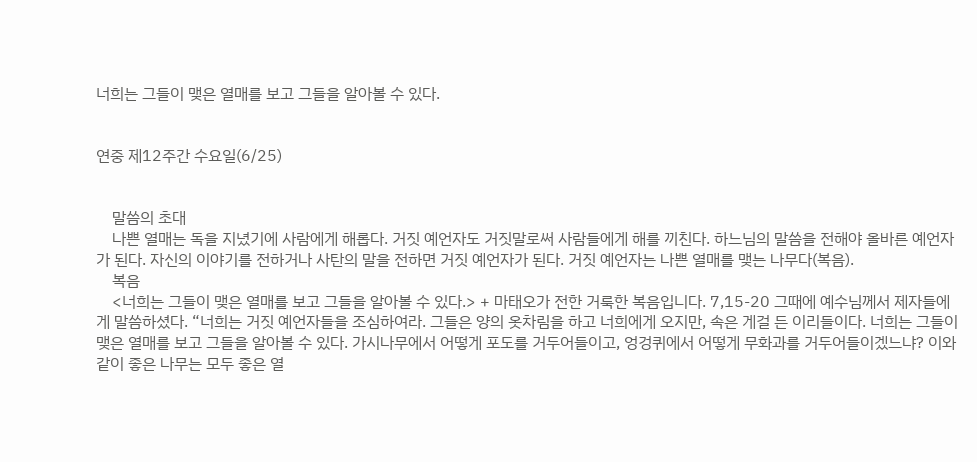너희는 그들이 맺은 열매를 보고 그들을 알아볼 수 있다.


연중 제12주간 수요일(6/25)


    말씀의 초대
    나쁜 열매는 독을 지녔기에 사람에게 해롭다. 거짓 예언자도 거짓말로써 사람들에게 해를 끼친다. 하느님의 말씀을 전해야 올바른 예언자가 된다. 자신의 이야기를 전하거나 사탄의 말을 전하면 거짓 예언자가 된다. 거짓 예언자는 나쁜 열매를 맺는 나무다(복음).
    복음
    <너희는 그들이 맺은 열매를 보고 그들을 알아볼 수 있다.> + 마태오가 전한 거룩한 복음입니다. 7,15-20 그때에 예수님께서 제자들에게 말씀하셨다. “너희는 거짓 예언자들을 조심하여라. 그들은 양의 옷차림을 하고 너희에게 오지만, 속은 게걸 든 이리들이다. 너희는 그들이 맺은 열매를 보고 그들을 알아볼 수 있다. 가시나무에서 어떻게 포도를 거두어들이고, 엉겅퀴에서 어떻게 무화과를 거두어들이겠느냐? 이와 같이 좋은 나무는 모두 좋은 열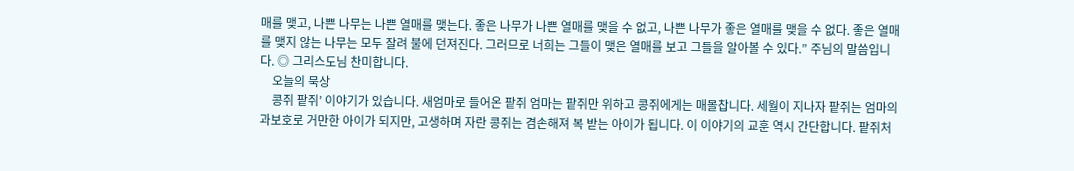매를 맺고, 나쁜 나무는 나쁜 열매를 맺는다. 좋은 나무가 나쁜 열매를 맺을 수 없고, 나쁜 나무가 좋은 열매를 맺을 수 없다. 좋은 열매를 맺지 않는 나무는 모두 잘려 불에 던져진다. 그러므로 너희는 그들이 맺은 열매를 보고 그들을 알아볼 수 있다.” 주님의 말씀입니다. ◎ 그리스도님 찬미합니다.
    오늘의 묵상
    콩쥐 팥쥐’ 이야기가 있습니다. 새엄마로 들어온 팥쥐 엄마는 팥쥐만 위하고 콩쥐에게는 매몰찹니다. 세월이 지나자 팥쥐는 엄마의 과보호로 거만한 아이가 되지만, 고생하며 자란 콩쥐는 겸손해져 복 받는 아이가 됩니다. 이 이야기의 교훈 역시 간단합니다. 팥쥐처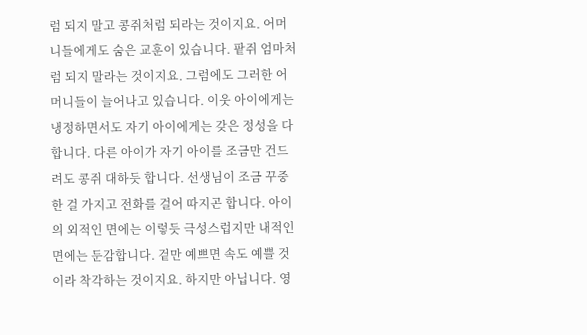럼 되지 말고 콩쥐처럼 되라는 것이지요. 어머니들에게도 숨은 교훈이 있습니다. 팥쥐 엄마처럼 되지 말라는 것이지요. 그럼에도 그러한 어머니들이 늘어나고 있습니다. 이웃 아이에게는 냉정하면서도 자기 아이에게는 갖은 정성을 다합니다. 다른 아이가 자기 아이를 조금만 건드려도 콩쥐 대하듯 합니다. 선생님이 조금 꾸중한 걸 가지고 전화를 걸어 따지곤 합니다. 아이의 외적인 면에는 이렇듯 극성스럽지만 내적인 면에는 둔감합니다. 겉만 예쁘면 속도 예쁠 것이라 착각하는 것이지요. 하지만 아닙니다. 영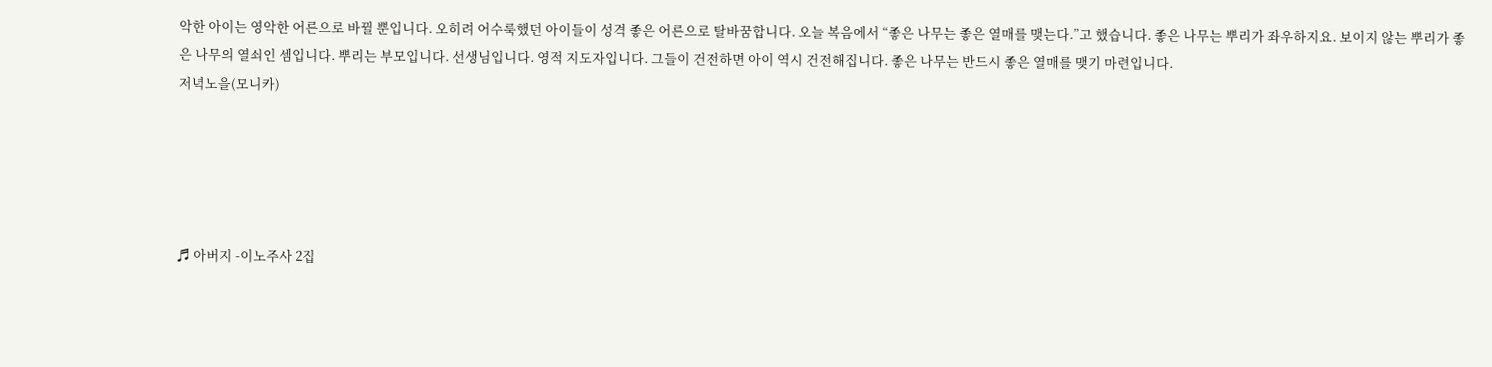악한 아이는 영악한 어른으로 바뀔 뿐입니다. 오히려 어수룩했던 아이들이 성격 좋은 어른으로 탈바꿈합니다. 오늘 복음에서 “좋은 나무는 좋은 열매를 맺는다.”고 했습니다. 좋은 나무는 뿌리가 좌우하지요. 보이지 않는 뿌리가 좋은 나무의 열쇠인 셈입니다. 뿌리는 부모입니다. 선생님입니다. 영적 지도자입니다. 그들이 건전하면 아이 역시 건전해집니다. 좋은 나무는 반드시 좋은 열매를 맺기 마련입니다.
저녁노을(모니카)





♬ 아버지 -이노주사 2집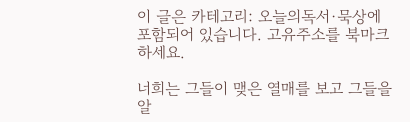이 글은 카테고리: 오늘의독서·묵상에 포함되어 있습니다. 고유주소를 북마크하세요.

너희는 그들이 맺은 열매를 보고 그들을 알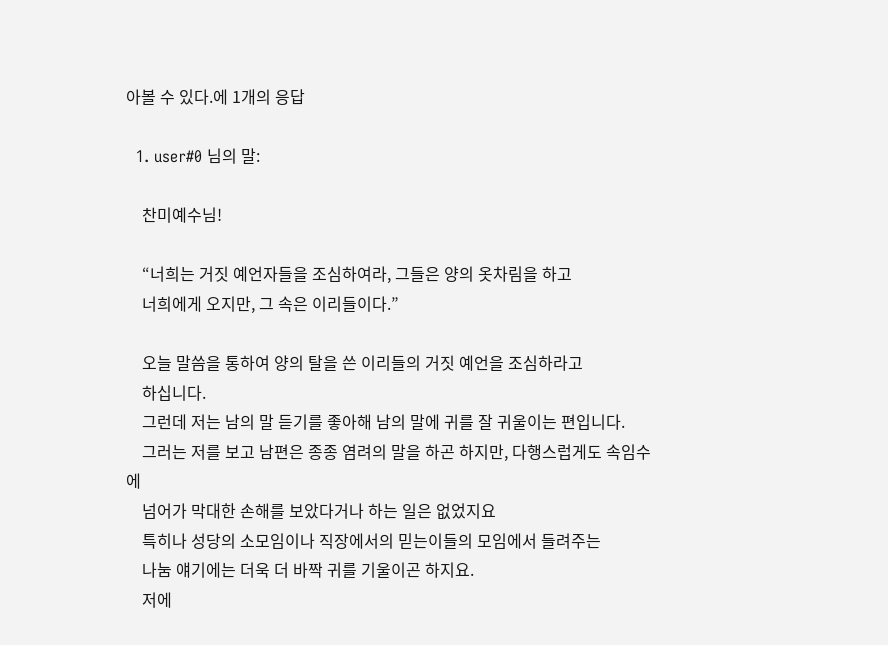아볼 수 있다.에 1개의 응답

  1. user#0 님의 말:

    찬미예수님!

    “너희는 거짓 예언자들을 조심하여라, 그들은 양의 옷차림을 하고
    너희에게 오지만, 그 속은 이리들이다.”

    오늘 말씀을 통하여 양의 탈을 쓴 이리들의 거짓 예언을 조심하라고
    하십니다.
    그런데 저는 남의 말 듣기를 좋아해 남의 말에 귀를 잘 귀울이는 편입니다.
    그러는 저를 보고 남편은 종종 염려의 말을 하곤 하지만, 다행스럽게도 속임수에
    넘어가 막대한 손해를 보았다거나 하는 일은 없었지요
    특히나 성당의 소모임이나 직장에서의 믿는이들의 모임에서 들려주는
    나눔 얘기에는 더욱 더 바짝 귀를 기울이곤 하지요.
    저에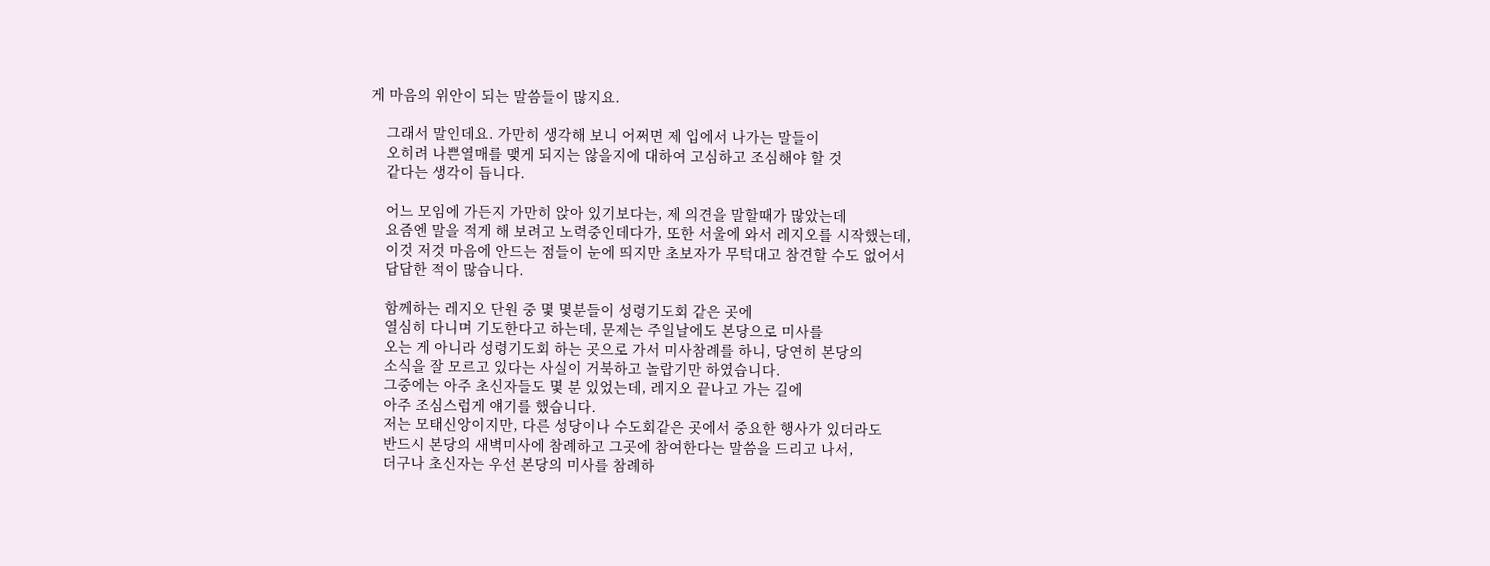게 마음의 위안이 되는 말씀들이 많지요.

    그래서 말인데요. 가만히 생각해 보니 어쩌면 제 입에서 나가는 말들이
    오히려 나쁜열매를 맺게 되지는 않을지에 대하여 고심하고 조심해야 할 것
    같다는 생각이 듭니다.

    어느 모임에 가든지 가만히 앉아 있기보다는, 제 의견을 말할때가 많았는데
    요즘엔 말을 적게 해 보려고 노력중인데다가, 또한 서울에 와서 레지오를 시작했는데,
    이것 저것 마음에 안드는 점들이 눈에 띄지만 초보자가 무턱대고 참견할 수도 없어서
    답답한 적이 많습니다.

    함께하는 레지오 단원 중 몇 몇분들이 성령기도회 같은 곳에
    열심히 다니며 기도한다고 하는데, 문제는 주일날에도 본당으로 미사를
    오는 게 아니라 성령기도회 하는 곳으로 가서 미사참례를 하니, 당연히 본당의
    소식을 잘 모르고 있다는 사실이 거북하고 놀랍기만 하였습니다.
    그중에는 아주 초신자들도 몇 분 있었는데, 레지오 끝나고 가는 길에
    아주 조심스럽게 얘기를 했습니다.
    저는 모태신앙이지만, 다른 성당이나 수도회같은 곳에서 중요한 행사가 있더라도
    반드시 본당의 새벽미사에 참례하고 그곳에 참여한다는 말씀을 드리고 나서,
    더구나 초신자는 우선 본당의 미사를 참례하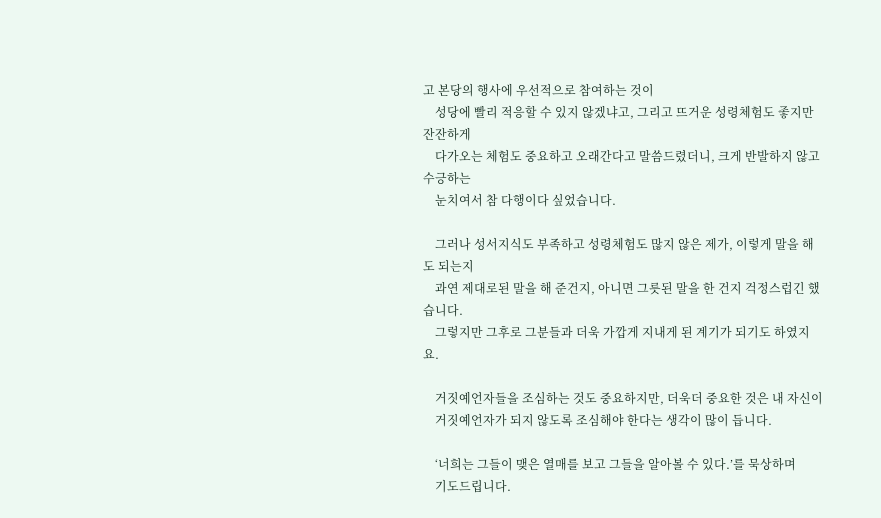고 본당의 행사에 우선적으로 참여하는 것이
    성당에 빨리 적응할 수 있지 않겠냐고, 그리고 뜨거운 성령체험도 좋지만 잔잔하게
    다가오는 체험도 중요하고 오래간다고 말씀드렸더니, 크게 반발하지 않고 수긍하는
    눈치여서 참 다행이다 싶었습니다.

    그러나 성서지식도 부족하고 성령체험도 많지 않은 제가, 이렇게 말을 해도 되는지
    과연 제대로된 말을 해 준건지, 아니면 그릇된 말을 한 건지 걱정스럽긴 했습니다.
    그렇지만 그후로 그분들과 더욱 가깝게 지내게 된 계기가 되기도 하였지요.

    거짓예언자들을 조심하는 것도 중요하지만, 더욱더 중요한 것은 내 자신이
    거짓예언자가 되지 않도록 조심해야 한다는 생각이 많이 듭니다.

    ‘너희는 그들이 맺은 열매를 보고 그들을 알아볼 수 있다.’를 묵상하며
    기도드립니다.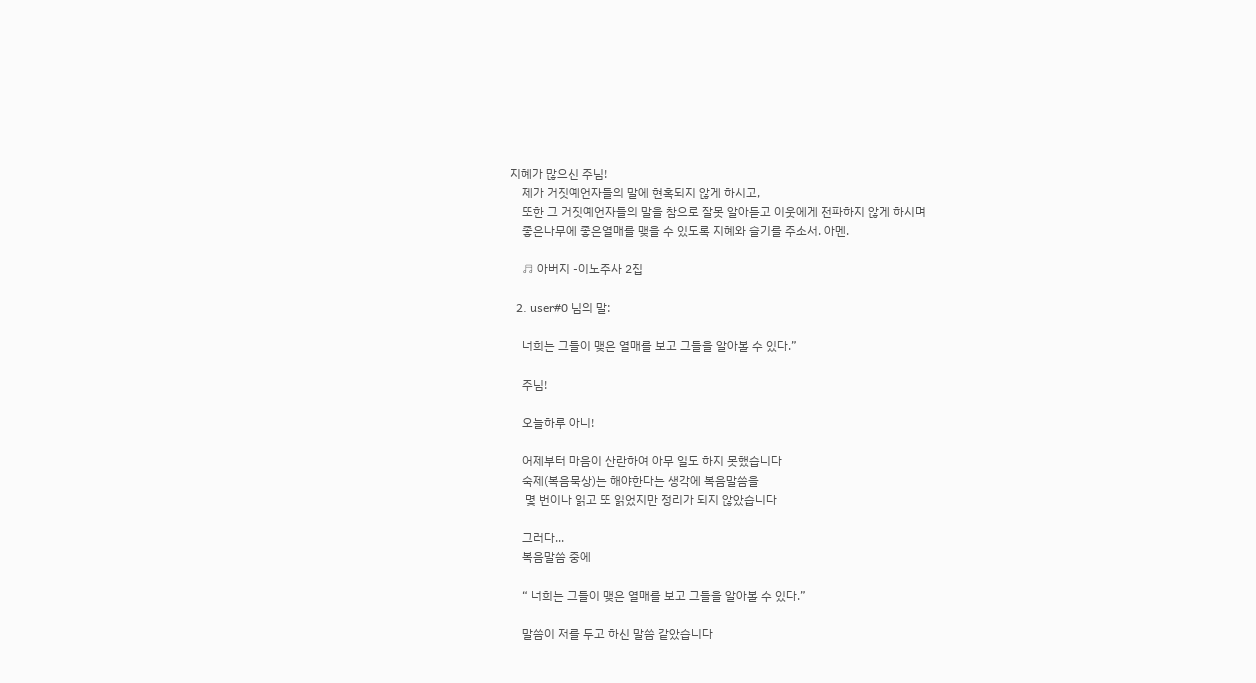지혜가 많으신 주님!
    제가 거짓예언자들의 말에 현혹되지 않게 하시고,
    또한 그 거짓예언자들의 말을 참으로 잘못 알아듣고 이웃에게 전파하지 않게 하시며
    좋은나무에 좋은열매를 맺을 수 있도록 지혜와 슬기를 주소서. 아멘.

    ♬ 아버지 -이노주사 2집

  2. user#0 님의 말:

    너희는 그들이 맺은 열매를 보고 그들을 알아볼 수 있다.”

    주님!

    오늘하루 아니!

    어제부터 마음이 산란하여 아무 일도 하지 못했습니다
    숙제(복음묵상)는 해야한다는 생각에 복음말씀을
     몇 번이나 읽고 또 읽었지만 정리가 되지 않았습니다

    그러다...
    복음말씀 중에

    “ 너희는 그들이 맺은 열매를 보고 그들을 알아볼 수 있다.”

    말씀이 저를 두고 하신 말씀 같았습니다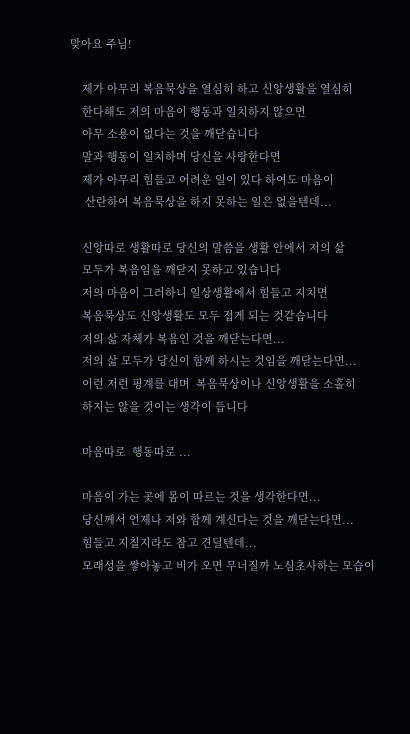맞아요 주님!

    제가 아무리 복음묵상을 열심히 하고 신앙생활을 열심히
    한다해도 저의 마음이 행동과 일치하지 않으면
    아무 소용이 없다는 것을 깨닫습니다
    말과 행동이 일치하며 당신을 사랑한다면
    제가 아무리 힘들고 어려운 일이 있다 하여도 마음이
     산란하여 복음묵상을 하지 못하는 일은 없을텐데...

    신앙따로 생활따로 당신의 말씀을 생활 안에서 저의 삶
    모두가 복음임을 깨닫지 못하고 있습니다
    저의 마음이 그러하니 일상생활에서 힘들고 지치면
    복음묵상도 신앙생활도 모두 접게 되는 것같습니다
    저의 삶 자체가 복음인 것을 깨닫는다면...
    저의 삶 모두가 당신이 함께 하시는 것임을 깨닫는다면...
    이런 저런 핑계를 대며  복음묵상이나 신앙생활을 소홀히
    하지는 않을 것이는 생각이 듭니다

    마음따로  행동따로 ...

    마음이 가는 곳에 몸이 따르는 것을 생각한다면...
    당신께서 언제나 저와 함께 계신다는 것을 깨닫는다면...
    힘들고 지칠지라도 참고 견딜텐데...
    모래성을 쌓아놓고 비가 오면 무너질까 노심초사하는 모습이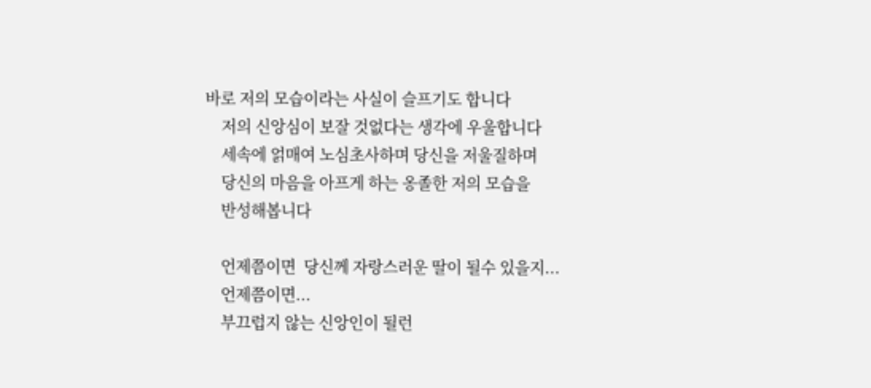바로 저의 모습이라는 사실이 슬프기도 합니다
    저의 신앙심이 보잘 것없다는 생각에 우울합니다
    세속에 얽매여 노심초사하며 당신을 저울질하며
    당신의 마음을 아프게 하는 옹졸한 저의 모습을
    반성해봅니다

    언제쯤이면  당신께 자랑스러운 딸이 될수 있을지...
    언제쯤이면...
    부끄럽지 않는 신앙인이 될런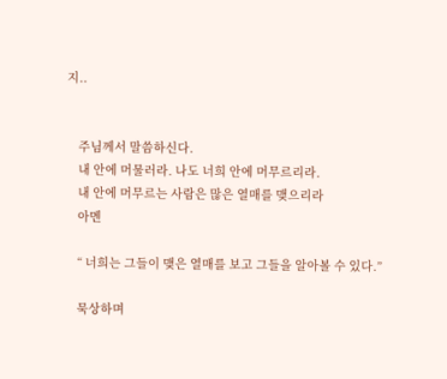지..


    주님께서 말씀하신다.
    내 안에 머물러라. 나도 너희 안에 머무르리라.
    내 안에 머무르는 사람은 많은 열매를 맺으리라
    아멘

    “ 너희는 그들이 맺은 열매를 보고 그들을 알아볼 수 있다.”

    묵상하며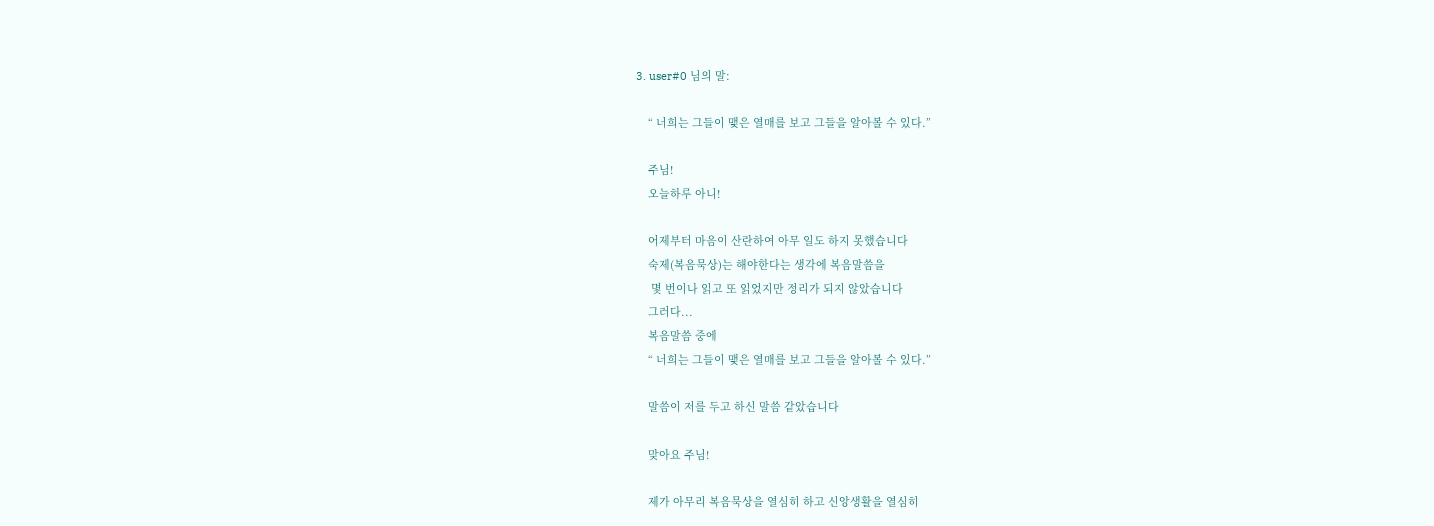3. user#0 님의 말:

    “ 너희는 그들이 맺은 열매를 보고 그들을 알아볼 수 있다.”

    주님!
    오늘하루 아니!

    어제부터 마음이 산란하여 아무 일도 하지 못했습니다
    숙제(복음묵상)는 해야한다는 생각에 복음말씀을
     몇 번이나 읽고 또 읽었지만 정리가 되지 않았습니다
    그러다...
    복음말씀 중에
    “ 너희는 그들이 맺은 열매를 보고 그들을 알아볼 수 있다.”

    말씀이 저를 두고 하신 말씀 같았습니다

    맞아요 주님!

    제가 아무리 복음묵상을 열심히 하고 신앙생활을 열심히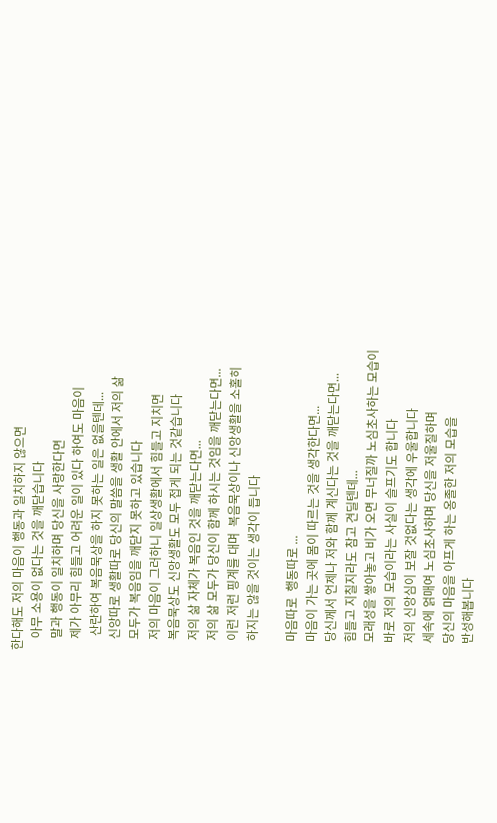한다해도 저의 마음이 행동과 일치하지 않으면
    아무 소용이 없다는 것을 깨닫습니다
    말과 행동이 일치하며 당신을 사랑한다면
    제가 아무리 힘들고 어려운 일이 있다 하여도 마음이
     산란하여 복음묵상을 하지 못하는 일은 없을텐데...
    신앙따로 생활따로 당신의 말씀을 생활 안에서 저의 삶
    모두가 복음임을 깨닫지 못하고 있습니다
    저의 마음이 그러하니 일상생활에서 힘들고 지치면
    복음묵상도 신앙생활도 모두 접게 되는 것같습니다
    저의 삶 자체가 복음인 것을 깨닫는다면...
    저의 삶 모두가 당신이 함께 하시는 것임을 깨닫는다면...
    이런 저런 핑계를 대며  복음묵상이나 신앙생활을 소홀히
    하지는 않을 것이는 생각이 듭니다

    마음따로  행동따로 ...
    마음이 가는 곳에 몸이 따르는 것을 생각한다면...
    당신께서 언제나 저와 함께 계신다는 것을 깨닫는다면...
    힘들고 지칠지라도 참고 견딜텐데...
    모래성을 쌓아놓고 비가 오면 무너질까 노심초사하는 모습이
    바로 저의 모습이라는 사실이 슬프기도 합니다
    저의 신앙심이 보잘 것없다는 생각에 우울합니다
    세속에 얽매여 노심초사하며 당신을 저울질하며
    당신의 마음을 아프게 하는 옹졸한 저의 모습을
    반성해봅니다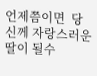언제쯤이면  당신께 자랑스러운 딸이 될수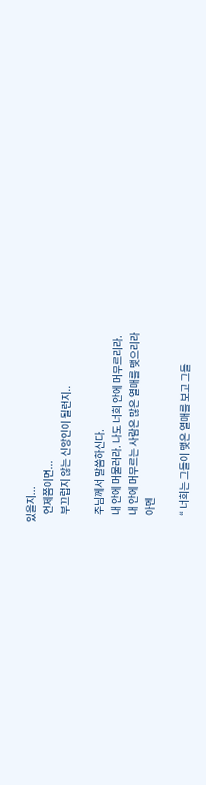있을지...
    언제쯤이면...
    부끄럽지 않는 신앙인이 될런지..

    주님께서 말씀하신다.
    내 안에 머물러라. 나도 너희 안에 머무르리라.
    내 안에 머무르는 사람은 많은 열매를 맺으리라
    아멘

    “ 너희는 그들이 맺은 열매를 보고 그들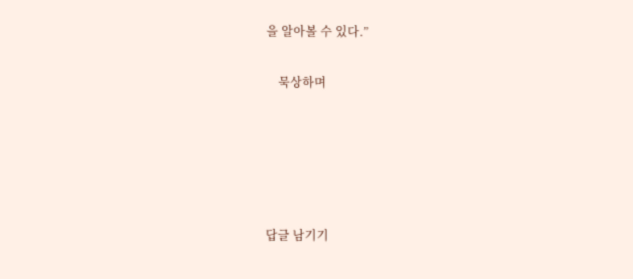을 알아볼 수 있다.”

    묵상하며





답글 남기기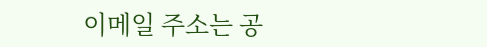이메일 주소는 공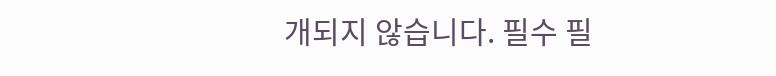개되지 않습니다. 필수 필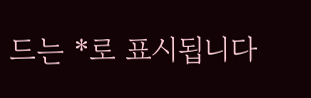드는 *로 표시됩니다